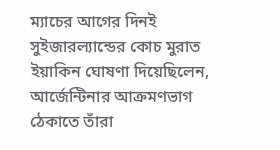ম্যাচের আগের দিনই সুইজারল্যান্ডের কোচ মুরাত ইয়াকিন ঘোষণা দিয়েছিলেন, আর্জেন্টিনার আক্রমণভাগ ঠেকাতে তাঁরা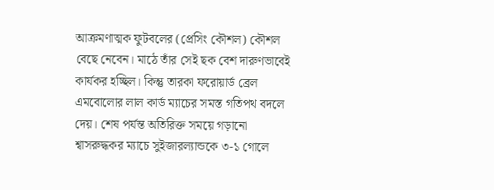আক্রমণাত্মক ফুটবলের (প্রেসিং কৌশল) কৌশল বেছে নেবেন। মাঠে তাঁর সেই ছক বেশ দারুণভাবেই কার্যকর হচ্ছিল। কিন্তু তারকা ফরোয়ার্ড ব্রেল এমবোলোর লাল কার্ড ম্যাচের সমস্ত গতিপথ বদলে দেয়। শেষ পর্যন্ত অতিরিক্ত সময়ে গড়ানো শ্বাসরুদ্ধকর ম্যাচে সুইজারল্যান্ডকে ৩-১ গোলে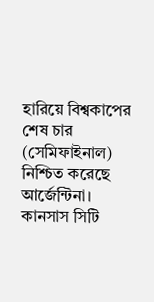হারিয়ে বিশ্বকাপের শেষ চার (সেমিফাইনাল) নিশ্চিত করেছে আর্জেন্টিনা।
কানসাস সিটি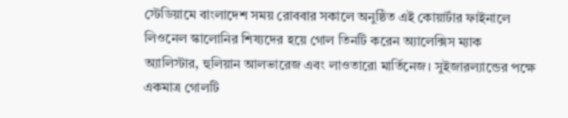স্টেডিয়ামে বাংলাদেশ সময় রোববার সকালে অনুষ্ঠিত এই কোয়ার্টার ফাইনালে লিওনেল স্কালোনির শিষ্যদের হয়ে গোল তিনটি করেন অ্যালেক্সিস ম্যাক অ্যালিস্টার, হুলিয়ান আলভারেজ এবং লাওতারো মার্তিনেজ। সুইজারল্যান্ডের পক্ষে একমাত্র গোলটি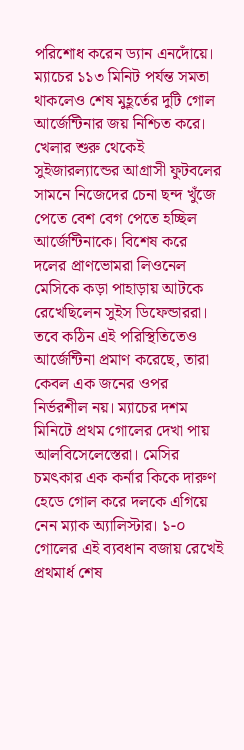পরিশোধ করেন ড্যান এনদোঁয়ে। ম্যাচের ১১৩ মিনিট পর্যন্ত সমতা থাকলেও শেষ মুহূর্তের দুটি গোল আর্জেন্টিনার জয় নিশ্চিত করে।
খেলার শুরু থেকেই সুইজারল্যান্ডের আগ্রাসী ফুটবলের সামনে নিজেদের চেনা ছন্দ খুঁজে পেতে বেশ বেগ পেতে হচ্ছিল আর্জেন্টিনাকে। বিশেষ করে দলের প্রাণভোমরা লিওনেল মেসিকে কড়া পাহাড়ায় আটকে রেখেছিলেন সুইস ডিফেন্ডাররা। তবে কঠিন এই পরিস্থিতিতেও আর্জেন্টিনা প্রমাণ করেছে, তারা কেবল এক জনের ওপর নির্ভরশীল নয়। ম্যাচের দশম মিনিটে প্রথম গোলের দেখা পায় আলবিসেলেস্তেরা। মেসির চমৎকার এক কর্নার কিকে দারুণ হেডে গোল করে দলকে এগিয়ে নেন ম্যাক অ্যালিস্টার। ১-০ গোলের এই ব্যবধান বজায় রেখেই প্রথমার্ধ শেষ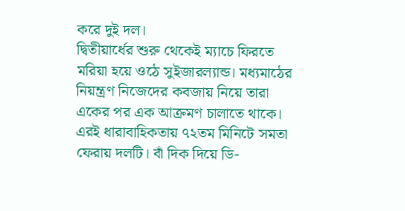করে দুই দল।
দ্বিতীয়ার্ধের শুরু থেকেই ম্যাচে ফিরতে মরিয়া হয়ে ওঠে সুইজারল্যান্ড। মধ্যমাঠের নিয়ন্ত্রণ নিজেদের কবজায় নিয়ে তারা একের পর এক আক্রমণ চালাতে থাকে। এরই ধারাবাহিকতায় ৭২তম মিনিটে সমতা ফেরায় দলটি। বাঁ দিক দিয়ে ডি-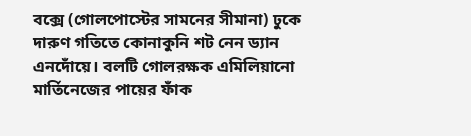বক্সে (গোলপোস্টের সামনের সীমানা) ঢুকে দারুণ গতিতে কোনাকুনি শট নেন ড্যান এনদোঁয়ে। বলটি গোলরক্ষক এমিলিয়ানো মার্তিনেজের পায়ের ফাঁক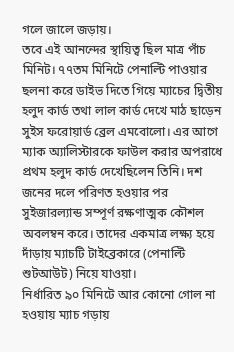গলে জালে জড়ায়।
তবে এই আনন্দের স্থায়িত্ব ছিল মাত্র পাঁচ মিনিট। ৭৭তম মিনিটে পেনাল্টি পাওয়ার ছলনা করে ডাইভ দিতে গিয়ে ম্যাচের দ্বিতীয় হলুদ কার্ড তথা লাল কার্ড দেখে মাঠ ছাড়েন সুইস ফরোয়ার্ড ব্রেল এমবোলো। এর আগে ম্যাক অ্যালিস্টারকে ফাউল করার অপরাধে প্রথম হলুদ কার্ড দেখেছিলেন তিনি। দশ জনের দলে পরিণত হওয়ার পর সুইজারল্যান্ড সম্পূর্ণ রক্ষণাত্মক কৌশল অবলম্বন করে। তাদের একমাত্র লক্ষ্য হয়ে দাঁড়ায় ম্যাচটি টাইব্রেকারে (পেনাল্টি শুটআউট) নিয়ে যাওয়া।
নির্ধারিত ৯০ মিনিটে আর কোনো গোল না হওয়ায় ম্যাচ গড়ায়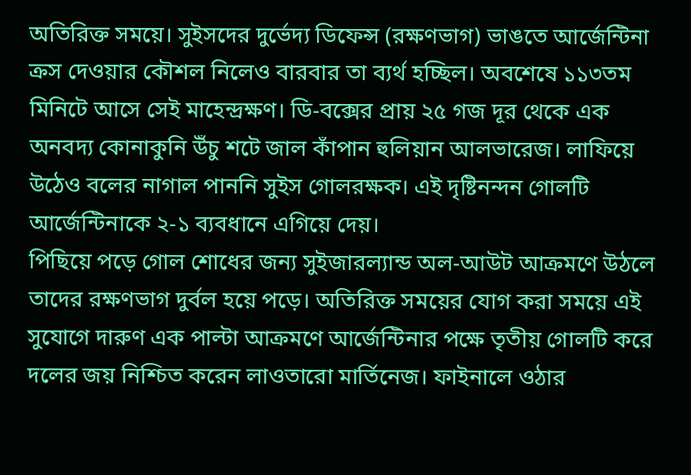অতিরিক্ত সময়ে। সুইসদের দুর্ভেদ্য ডিফেন্স (রক্ষণভাগ) ভাঙতে আর্জেন্টিনা ক্রস দেওয়ার কৌশল নিলেও বারবার তা ব্যর্থ হচ্ছিল। অবশেষে ১১৩তম মিনিটে আসে সেই মাহেন্দ্রক্ষণ। ডি-বক্সের প্রায় ২৫ গজ দূর থেকে এক অনবদ্য কোনাকুনি উঁচু শটে জাল কাঁপান হুলিয়ান আলভারেজ। লাফিয়ে উঠেও বলের নাগাল পাননি সুইস গোলরক্ষক। এই দৃষ্টিনন্দন গোলটি আর্জেন্টিনাকে ২-১ ব্যবধানে এগিয়ে দেয়।
পিছিয়ে পড়ে গোল শোধের জন্য সুইজারল্যান্ড অল-আউট আক্রমণে উঠলে তাদের রক্ষণভাগ দুর্বল হয়ে পড়ে। অতিরিক্ত সময়ের যোগ করা সময়ে এই সুযোগে দারুণ এক পাল্টা আক্রমণে আর্জেন্টিনার পক্ষে তৃতীয় গোলটি করে দলের জয় নিশ্চিত করেন লাওতারো মার্তিনেজ। ফাইনালে ওঠার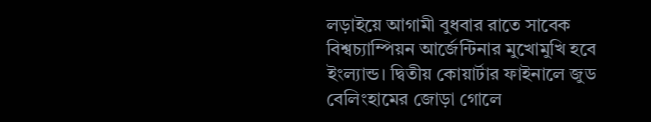লড়াইয়ে আগামী বুধবার রাতে সাবেক বিশ্বচ্যাম্পিয়ন আর্জেন্টিনার মুখোমুখি হবে ইংল্যান্ড। দ্বিতীয় কোয়ার্টার ফাইনালে জুড বেলিংহামের জোড়া গোলে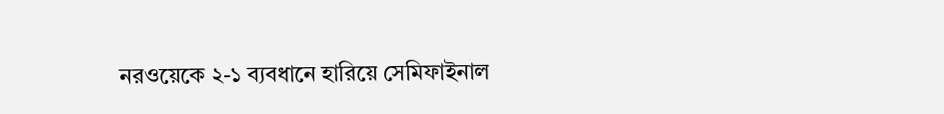নরওয়েকে ২-১ ব্যবধানে হারিয়ে সেমিফাইনাল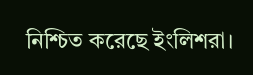নিশ্চিত করেছে ইংলিশরা।